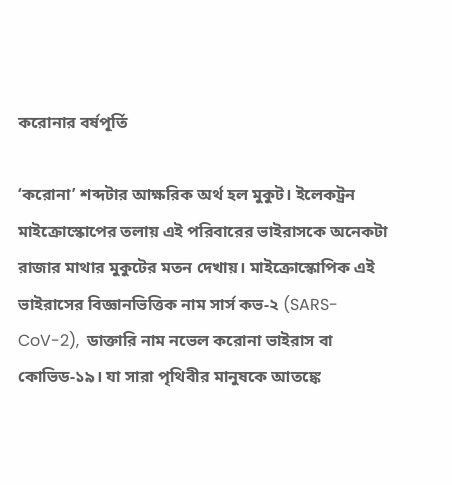করোনার বর্ষপূর্তি

‘করোনা’ শব্দটার আক্ষরিক অর্থ হল মুকুট। ইলেকট্রন মাইক্রোস্কোপের তলায় এই পরিবারের ভাইরাসকে অনেকটা রাজার মাথার মুকুটের মতন দেখায়। মাইক্রোস্কোপিক এই ভাইরাসের বিজ্ঞানভিত্তিক নাম সার্স কভ-২ (SARS-CoV-2),  ডাক্তারি নাম নভেল করোনা ভাইরাস বা কোভিড-১৯। যা সারা পৃথিবীর মানুষকে আতঙ্কে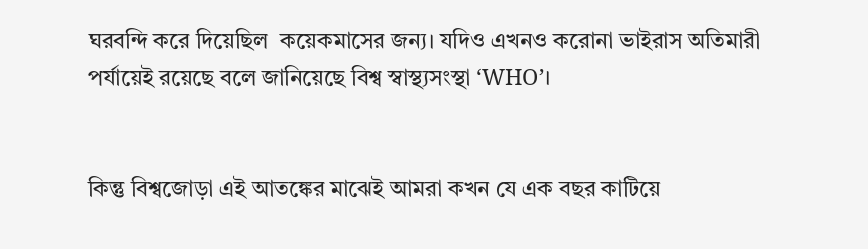ঘরবন্দি করে দিয়েছিল  কয়েকমাসের জন্য। যদিও এখনও করোনা ভাইরাস অতিমারী পর্যায়েই রয়েছে বলে জানিয়েছে বিশ্ব স্বাস্থ্যসংস্থা ‘WHO’।


কিন্তু বিশ্বজোড়া এই আতঙ্কের মাঝেই আমরা কখন যে এক বছর কাটিয়ে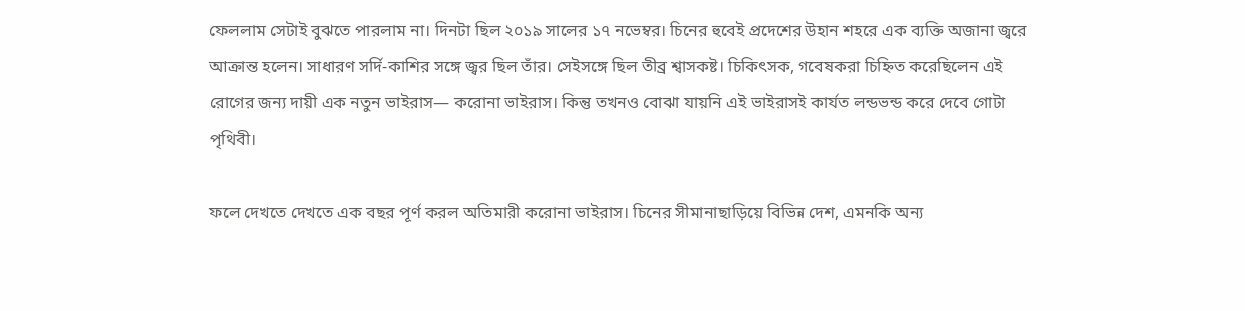ফেললাম সেটাই বুঝতে পারলাম না। দিনটা ছিল ২০১৯ সালের ১৭ নভেম্বর। চিনের হুবেই প্রদেশের উহান শহরে এক ব্যক্তি অজানা জ্বরে আক্রান্ত হলেন। সাধারণ সর্দি-কাশির সঙ্গে জ্বর ছিল তাঁর। সেইসঙ্গে ছিল তীব্র শ্বাসকষ্ট। চিকিৎসক, গবেষকরা চিহ্নিত করেছিলেন এই রোগের জন্য দায়ী এক নতুন ভাইরাস— করোনা ভাইরাস। কিন্তু তখনও বোঝা যায়নি এই ভাইরাসই কার্যত লন্ডভন্ড করে দেবে গোটা পৃথিবী।

ফলে দেখতে দেখতে এক বছর পূর্ণ করল অতিমারী করোনা ভাইরাস। চিনের সীমানাছাড়িয়ে বিভিন্ন দেশ, এমনকি অন্য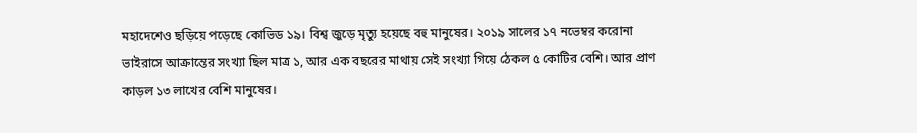মহাদেশেও ছড়িয়ে পড়েছে কোভিড ১৯। বিশ্ব জুড়ে মৃত্যু হয়েছে বহু মানুষের। ২০১৯ সালের ১৭ নভেম্বর করোনা ভাইরাসে আক্রান্তের সংখ্যা ছিল মাত্র ১, আর এক বছরের মাথায় সেই সংখ্যা গিয়ে ঠেকল ৫ কোটির বেশি। আর প্রাণ কাড়ল ১৩ লাখের বেশি মানুষের।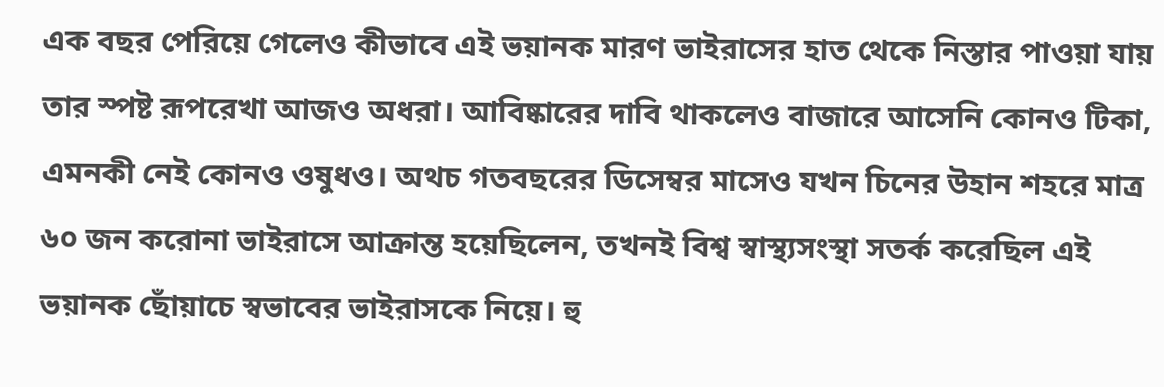এক বছর পেরিয়ে গেলেও কীভাবে এই ভয়ানক মারণ ভাইরাসের হাত থেকে নিস্তার পাওয়া যায় তার স্পষ্ট রূপরেখা আজও অধরা। আবিষ্কারের দাবি থাকলেও বাজারে আসেনি কোনও টিকা, এমনকী নেই কোনও ওষুধও। অথচ গতবছরের ডিসেম্বর মাসেও যখন চিনের উহান শহরে মাত্র ৬০ জন করোনা ভাইরাসে আক্রান্ত হয়েছিলেন, তখনই বিশ্ব স্বাস্থ্যসংস্থা সতর্ক করেছিল এই ভয়ানক ছোঁয়াচে স্বভাবের ভাইরাসকে নিয়ে। হু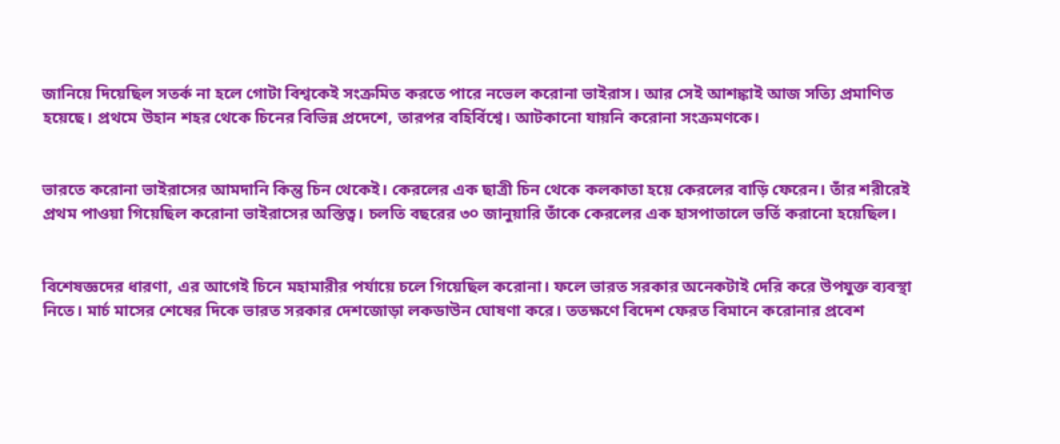জানিয়ে দিয়েছিল সতর্ক না হলে গোটা বিশ্বকেই সংক্রমিত করতে পারে নভেল করোনা ভাইরাস। আর সেই আশঙ্কাই আজ সত্যি প্রমাণিত হয়েছে। প্রথমে উহান শহর থেকে চিনের বিভিন্ন প্রদেশে, তারপর বহির্বিশ্বে। আটকানো যায়নি করোনা সংক্রমণকে।


ভারতে করোনা ভাইরাসের আমদানি কিন্তু চিন থেকেই। কেরলের এক ছাত্রী চিন থেকে কলকাতা হয়ে কেরলের বাড়ি ফেরেন। তাঁর শরীরেই প্রথম পাওয়া গিয়েছিল করোনা ভাইরাসের অস্তিত্ব। চলতি বছরের ৩০ জানুয়ারি তাঁকে কেরলের এক হাসপাতালে ভর্তি করানো হয়েছিল।


বিশেষজ্ঞদের ধারণা, এর আগেই চিনে মহামারীর পর্যায়ে চলে গিয়েছিল করোনা। ফলে ভারত সরকার অনেকটাই দেরি করে উপযুক্ত ব্যবস্থা নিতে। মার্চ মাসের শেষের দিকে ভারত সরকার দেশজোড়া লকডাউন ঘোষণা করে। ততক্ষণে বিদেশ ফেরত বিমানে করোনার প্রবেশ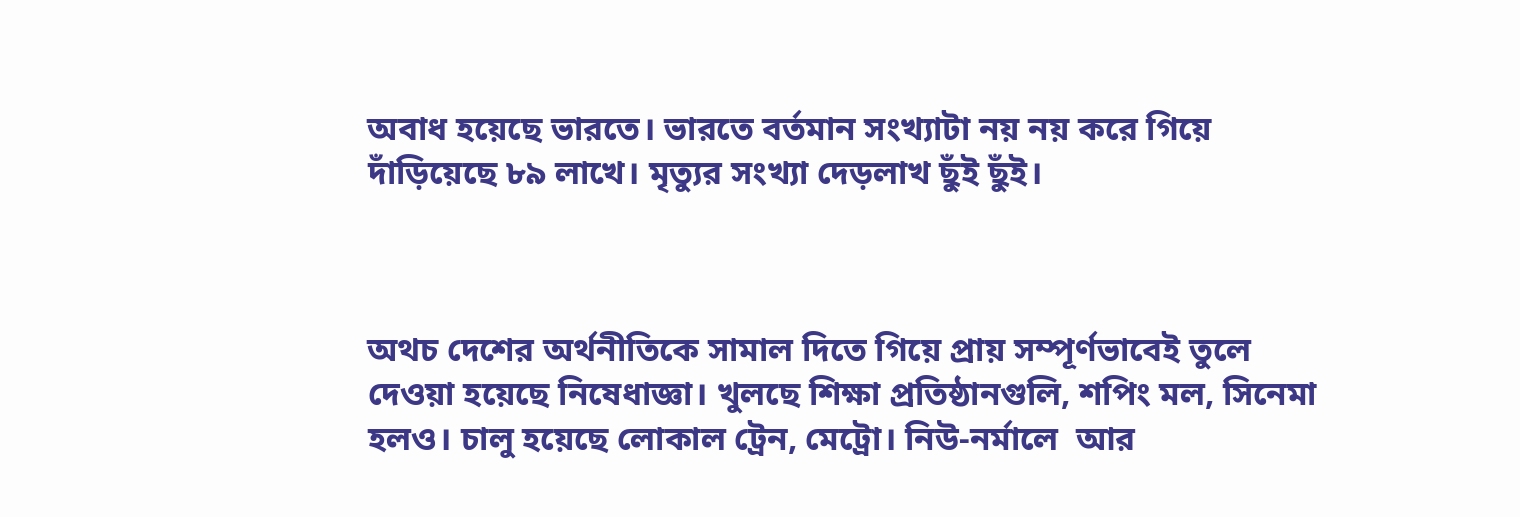অবাধ হয়েছে ভারতে। ভারতে বর্তমান সংখ্যাটা নয় নয় করে গিয়ে দাঁড়িয়েছে ৮৯ লাখে। মৃত্যুর সংখ্যা দেড়লাখ ছুঁই ছুঁই।



অথচ দেশের অর্থনীতিকে সামাল দিতে গিয়ে প্রায় সম্পূর্ণভাবেই তুলে দেওয়া হয়েছে নিষেধাজ্ঞা। খুলছে শিক্ষা প্রতিষ্ঠানগুলি, শপিং মল, সিনেমা হলও। চালু হয়েছে লোকাল ট্রেন, মেট্রো। নিউ-নর্মালে  আর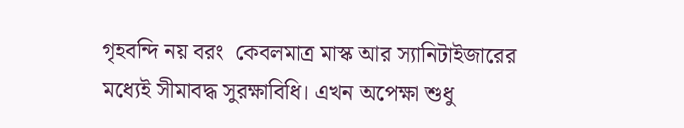গৃহবন্দি নয় বরং  কেবলমাত্র মাস্ক আর স্যানিটাইজারের মধ্যেই সীমাবদ্ধ সুরক্ষাবিধি। এখন অপেক্ষা শুধু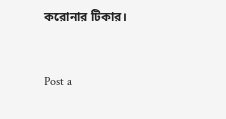করোনার টিকার।



Post a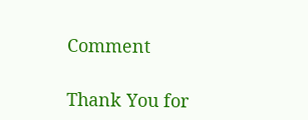Comment

Thank You for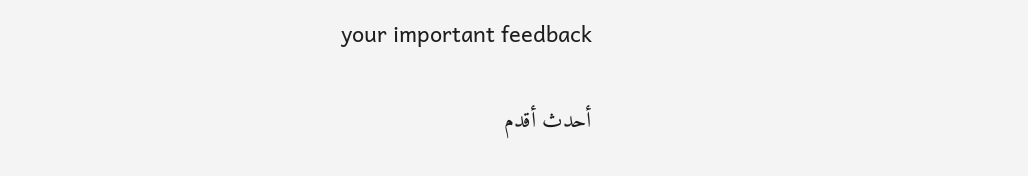your important feedback

أحدث أقدم